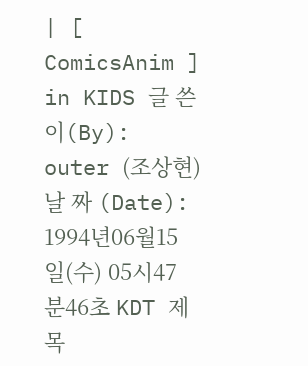| [ ComicsAnim ] in KIDS 글 쓴 이(By): outer (조상현) 날 짜 (Date): 1994년06월15일(수) 05시47분46초 KDT 제 목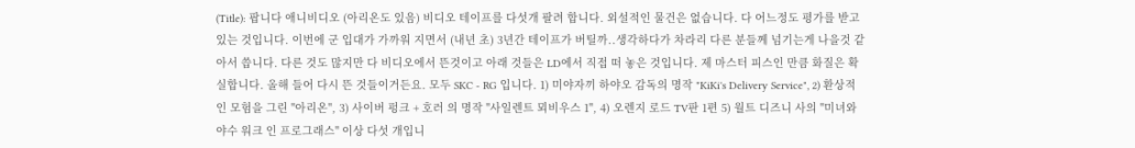(Title): 팝니다 애니비디오 (아리온도 있음) 비디오 테이프를 다섯개 팔려 합니다. 외설적인 물건은 없습니다. 다 어느정도 평가를 받고 있는 것입니다. 이번에 군 입대가 가까워 지면서 (내년 초) 3년간 테이프가 버틸까..생각하다가 차라리 다른 분들께 넘기는게 나을것 같아서 씁니다. 다른 것도 많지만 다 비디오에서 뜬것이고 아래 것들은 LD에서 직접 떠 놓은 것입니다. 제 마스터 피스인 만큼 화질은 확실합니다. 올해 들어 다시 뜬 것들이거든요. 모두 SKC - RG 입니다. 1) 미야자끼 하야오 감독의 명작 "KiKi's Delivery Service", 2) 환상적인 모험을 그린 "아리온", 3) 사이버 펑크 + 호러 의 명작 "사일렌트 뫼비우스 1", 4) 오렌지 로드 TV판 1편 5) 월트 디즈니 사의 "미녀와 야수 워크 인 프로그래스" 이상 다섯 개입니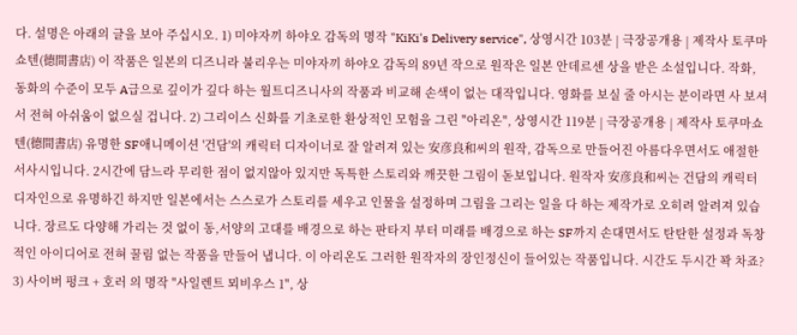다. 설명은 아래의 글을 보아 주십시오. 1) 미야자끼 하야오 감독의 명작 "KiKi's Delivery service", 상영시간 103분 | 극장공개용 | 제작사 토쿠마쇼텐(德間書店) 이 작품은 일본의 디즈니라 불리우는 미야자끼 하야오 감독의 89년 작으로 원작은 일본 안데르센 상을 받은 소설입니다. 작화, 동화의 수준이 모두 A급으로 깊이가 깊다 하는 월트디즈니사의 작품과 비교해 손색이 없는 대작입니다. 영화를 보실 줄 아시는 분이라면 사 보셔서 전혀 아쉬움이 없으실 겁니다. 2) 그리이스 신화를 기초로한 환상적인 모험을 그린 "아리온", 상영시간 119분 | 극장공개용 | 제작사 토쿠마쇼텐(德間書店) 유명한 SF애니메이션 '건담'의 캐릭터 디자이너로 잘 알려져 있는 安彦良和씨의 원작, 감독으로 만들어진 아름다우면서도 애절한 서사시입니다. 2시간에 담느라 무리한 점이 없지않아 있지만 독특한 스토리와 깨끗한 그림이 돋보입니다. 원작자 安彦良和씨는 건담의 캐릭터 디자인으로 유명하긴 하지만 일본에서는 스스로가 스토리를 세우고 인물을 설정하며 그림을 그리는 일을 다 하는 제작가로 오히려 알려져 있습니다. 장르도 다양해 가리는 것 없이 동,서양의 고대를 배경으로 하는 판타지 부터 미래를 배경으로 하는 SF까지 손대면서도 탄탄한 설정과 독창적인 아이디어로 전혀 꿀림 없는 작품을 만들어 냅니다. 이 아리온도 그러한 원작자의 장인정신이 들어있는 작품입니다. 시간도 두시간 꽉 차죠? 3) 사이버 펑크 + 호러 의 명작 "사일렌트 뫼비우스 1", 상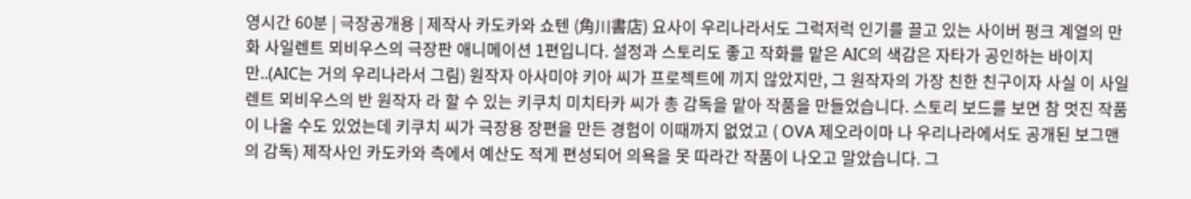영시간 60분 | 극장공개용 | 제작사 카도카와 쇼텐 (角川書店) 요사이 우리나라서도 그럭저럭 인기를 끌고 있는 사이버 펑크 계열의 만화 사일렌트 뫼비우스의 극장판 애니메이션 1편입니다. 설정과 스토리도 좋고 작화를 맡은 AIC의 색감은 자타가 공인하는 바이지만..(AIC는 거의 우리나라서 그림) 원작자 아사미야 키아 씨가 프로젝트에 끼지 않았지만, 그 원작자의 가장 친한 친구이자 사실 이 사일렌트 뫼비우스의 반 원작자 라 할 수 있는 키쿠치 미치타카 씨가 총 감독을 맡아 작품을 만들었습니다. 스토리 보드를 보면 참 멋진 작품이 나올 수도 있었는데 키쿠치 씨가 극장용 장편을 만든 경험이 이때까지 없었고 ( OVA 제오라이마 나 우리나라에서도 공개된 보그맨 의 감독) 제작사인 카도카와 측에서 예산도 적게 편성되어 의욕을 못 따라간 작품이 나오고 말았습니다. 그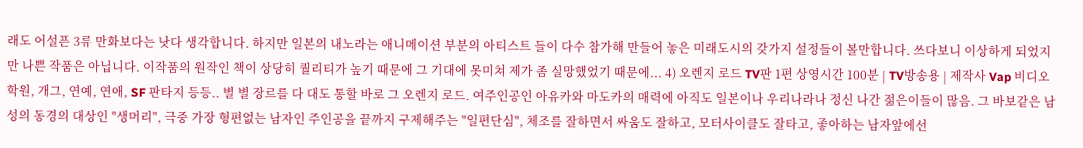래도 어설픈 3류 만화보다는 낫다 생각합니다. 하지만 일본의 내노라는 애니메이션 부분의 아티스트 들이 다수 참가해 만들어 놓은 미래도시의 갖가지 설정들이 볼만합니다. 쓰다보니 이상하게 되었지만 나쁜 작품은 아닙니다. 이작품의 원작인 책이 상당히 퀄리티가 높기 때문에 그 기대에 못미쳐 제가 좀 실망했었기 때문에... 4) 오렌지 로드 TV판 1편 상영시간 100분 | TV방송용 | 제작사 Vap 비디오 학원, 개그, 연예, 연애, SF 판타지 등등.. 별 별 장르를 다 대도 통할 바로 그 오렌지 로드. 여주인공인 아유카와 마도카의 매력에 아직도 일본이나 우리나라나 정신 나간 젊은이들이 많음. 그 바보같은 남성의 동경의 대상인 "생머리", 극중 가장 형편없는 남자인 주인공을 끝까지 구제해주는 "일편단심", 체조를 잘하면서 싸움도 잘하고, 모터사이클도 잘타고, 좋아하는 남자앞에선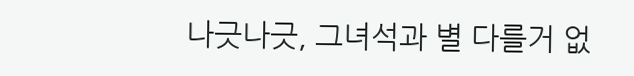나긋나긋, 그녀석과 별 다를거 없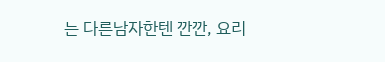는 다른남자한텐 깐깐, 요리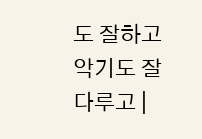도 잘하고 악기도 잘다루고 |